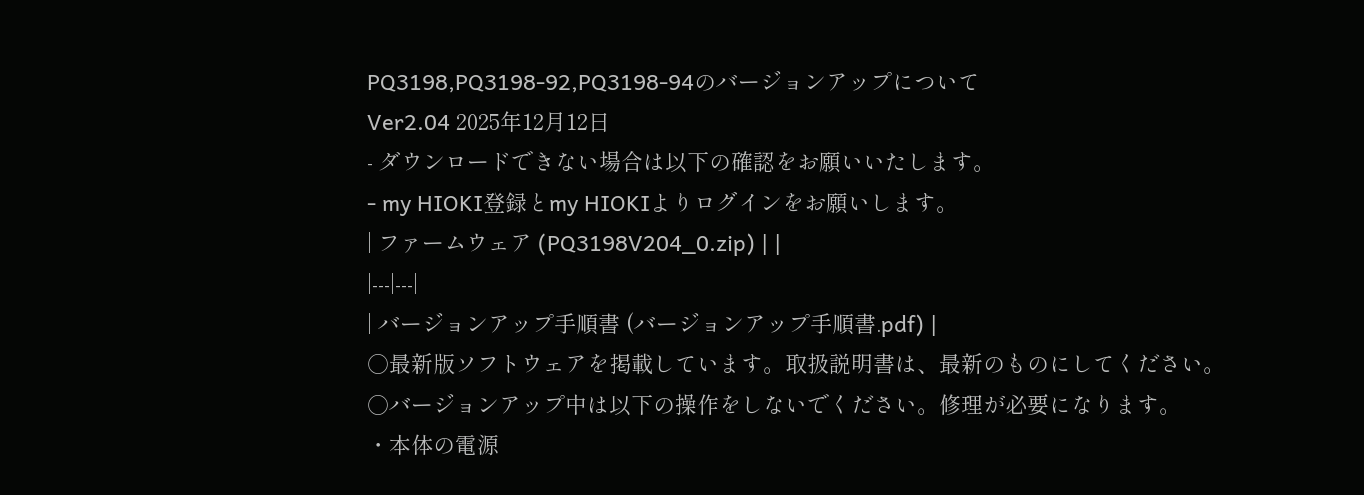PQ3198,PQ3198-92,PQ3198-94のバージョンアップについて
Ver2.04 2025年12月12日
- ダウンロードできない場合は以下の確認をお願いいたします。
- my HIOKI登録とmy HIOKIよりログインをお願いします。
| ファームウェア (PQ3198V204_0.zip) | |
|---|---|
| バージョンアップ手順書 (バージョンアップ手順書.pdf) |
○最新版ソフトウェアを掲載しています。取扱説明書は、最新のものにしてください。
○バージョンアップ中は以下の操作をしないでください。修理が必要になります。
・本体の電源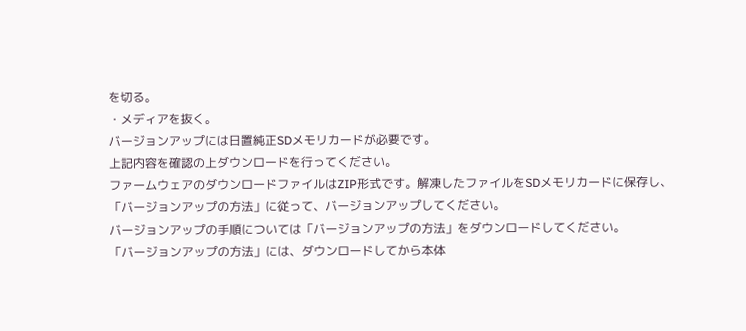を切る。
・メディアを抜く。
バージョンアップには日置純正SDメモリカードが必要です。
上記内容を確認の上ダウンロードを行ってください。
ファームウェアのダウンロードファイルはZIP形式です。解凍したファイルをSDメモリカードに保存し、「バージョンアップの方法」に従って、バージョンアップしてください。
バージョンアップの手順については「バージョンアップの方法」をダウンロードしてください。
「バージョンアップの方法」には、ダウンロードしてから本体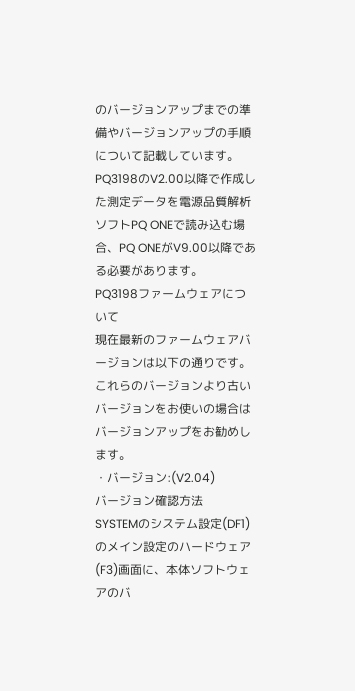のバージョンアップまでの準備やバージョンアップの手順について記載しています。
PQ3198のV2.00以降で作成した測定データを電源品質解析ソフトPQ ONEで読み込む場合、PQ ONEがV9.00以降である必要があります。
PQ3198ファームウェアについて
現在最新のファームウェアバージョンは以下の通りです。これらのバージョンより古いバージョンをお使いの場合はバージョンアップをお勧めします。
・バージョン:(V2.04)
バージョン確認方法
SYSTEMのシステム設定(DF1)のメイン設定のハードウェア(F3)画面に、本体ソフトウェアのバ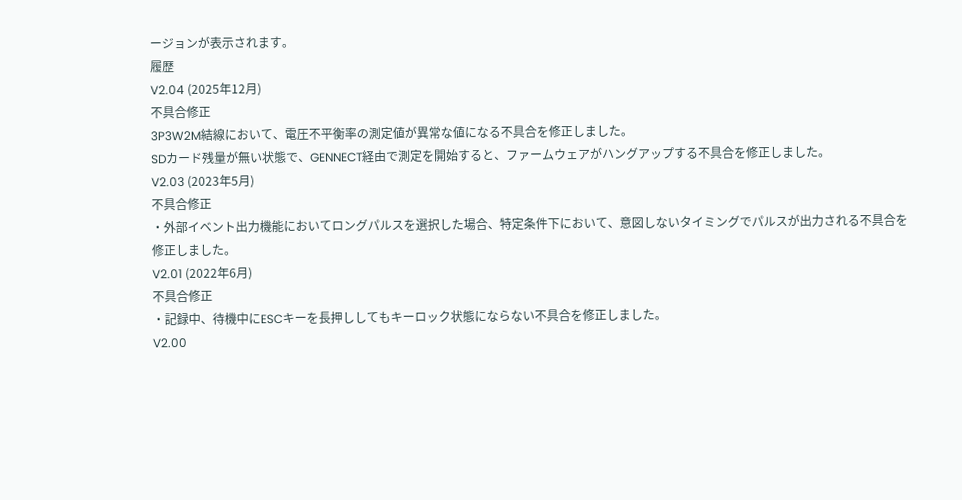ージョンが表示されます。
履歴
V2.04 (2025年12月)
不具合修正
3P3W2M結線において、電圧不平衡率の測定値が異常な値になる不具合を修正しました。
SDカード残量が無い状態で、GENNECT経由で測定を開始すると、ファームウェアがハングアップする不具合を修正しました。
V2.03 (2023年5月)
不具合修正
・外部イベント出力機能においてロングパルスを選択した場合、特定条件下において、意図しないタイミングでパルスが出力される不具合を修正しました。
V2.01 (2022年6月)
不具合修正
・記録中、待機中にESCキーを長押ししてもキーロック状態にならない不具合を修正しました。
V2.00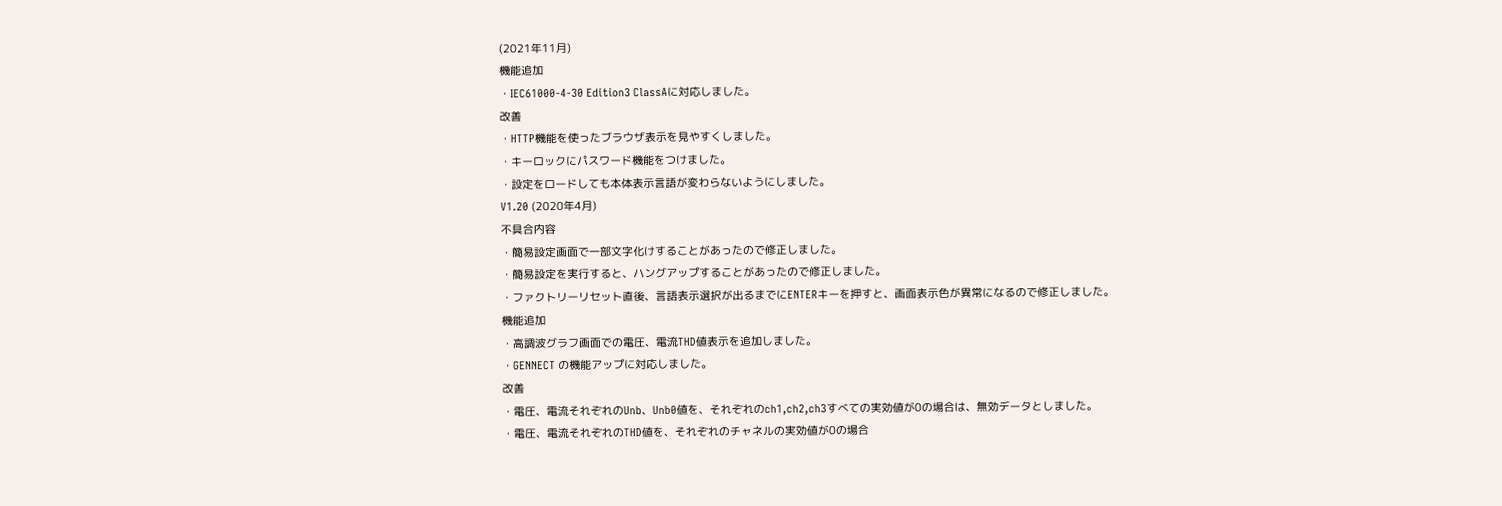(2021年11月)
機能追加
・IEC61000-4-30 Edition3 ClassAに対応しました。
改善
・HTTP機能を使ったブラウザ表示を見やすくしました。
・キーロックにパスワード機能をつけました。
・設定をロードしても本体表示言語が変わらないようにしました。
V1.20 (2020年4月)
不具合内容
・簡易設定画面で一部文字化けすることがあったので修正しました。
・簡易設定を実行すると、ハングアップすることがあったので修正しました。
・ファクトリーリセット直後、言語表示選択が出るまでにENTERキーを押すと、画面表示色が異常になるので修正しました。
機能追加
・高調波グラフ画面での電圧、電流THD値表示を追加しました。
・GENNECT の機能アップに対応しました。
改善
・電圧、電流それぞれのUnb、Unb0値を、それぞれのch1,ch2,ch3すべての実効値が0の場合は、無効データとしました。
・電圧、電流それぞれのTHD値を、それぞれのチャネルの実効値が0の場合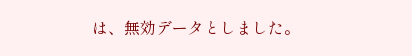は、無効データとしました。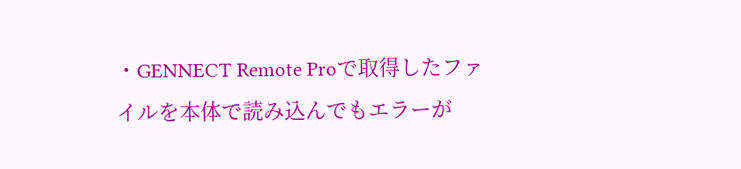・GENNECT Remote Proで取得したファイルを本体で読み込んでもエラーが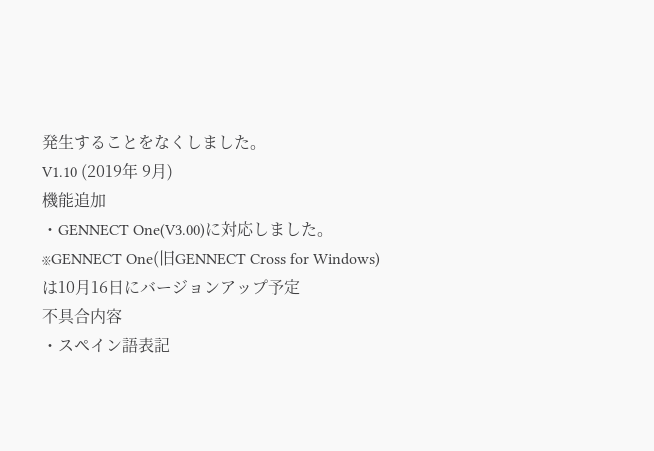発生することをなくしました。
V1.10 (2019年 9月)
機能追加
・GENNECT One(V3.00)に対応しました。
※GENNECT One(旧GENNECT Cross for Windows)は10月16日にバージョンアップ予定
不具合内容
・スペイン語表記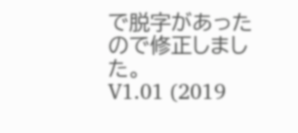で脱字があったので修正しました。
V1.01 (2019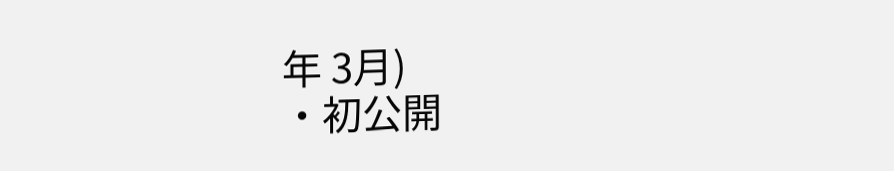年 3月)
・初公開